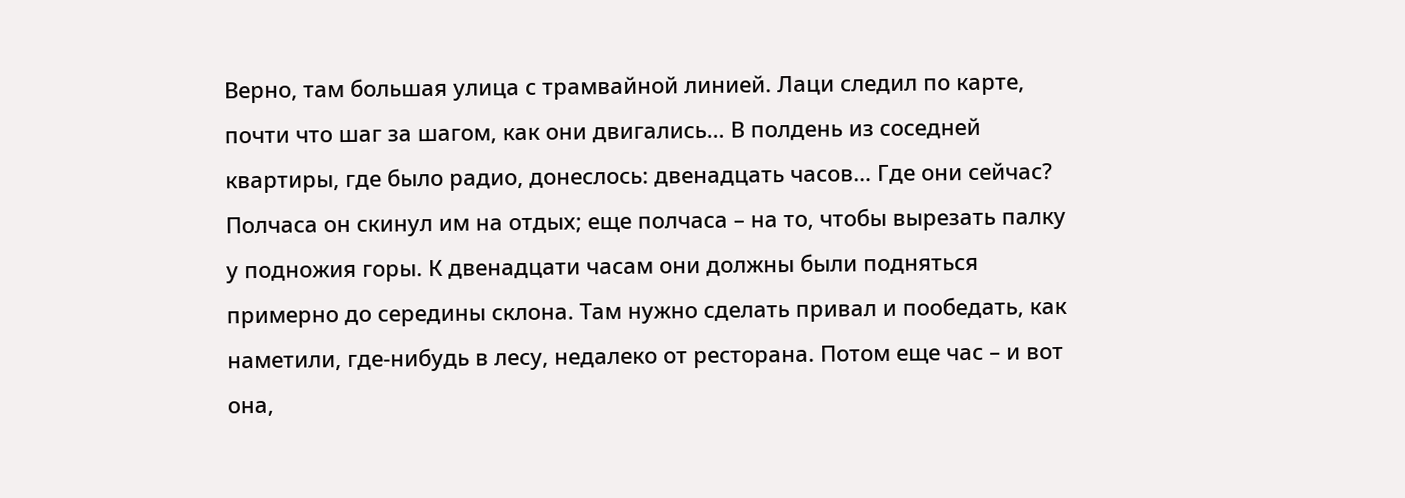Верно, там большая улица с трамвайной линией. Лаци следил по карте, почти что шаг за шагом, как они двигались… В полдень из соседней квартиры, где было радио, донеслось: двенадцать часов… Где они сейчас? Полчаса он скинул им на отдых; еще полчаса – на то, чтобы вырезать палку у подножия горы. К двенадцати часам они должны были подняться примерно до середины склона. Там нужно сделать привал и пообедать, как наметили, где-нибудь в лесу, недалеко от ресторана. Потом еще час – и вот она,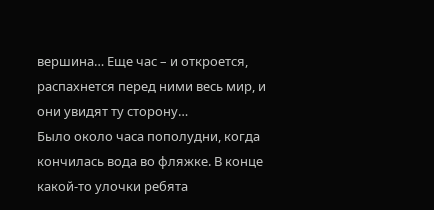вершина… Еще час – и откроется, распахнется перед ними весь мир, и они увидят ту сторону…
Было около часа пополудни, когда кончилась вода во фляжке. В конце какой-то улочки ребята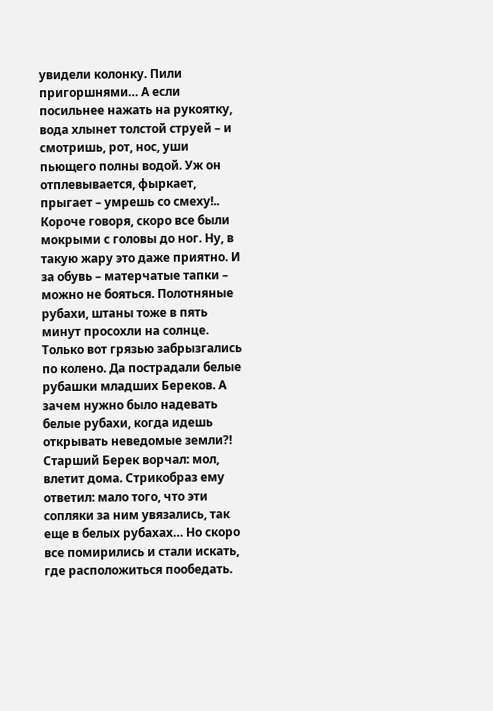увидели колонку. Пили пригоршнями… А если посильнее нажать на рукоятку, вода хлынет толстой струей – и смотришь, рот, нос, уши пьющего полны водой. Уж он отплевывается, фыркает, прыгает – умрешь со смеху!.. Короче говоря, скоро все были мокрыми с головы до ног. Ну, в такую жару это даже приятно. И за обувь – матерчатые тапки – можно не бояться. Полотняные рубахи, штаны тоже в пять минут просохли на солнце. Только вот грязью забрызгались по колено. Да пострадали белые рубашки младших Береков. А зачем нужно было надевать белые рубахи, когда идешь открывать неведомые земли?! Старший Берек ворчал: мол, влетит дома. Стрикобраз ему ответил: мало того, что эти сопляки за ним увязались, так еще в белых рубахах… Но скоро все помирились и стали искать, где расположиться пообедать.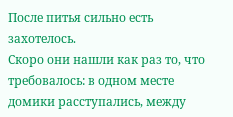После питья сильно есть захотелось.
Скоро они нашли как раз то, что требовалось: в одном месте домики расступались, между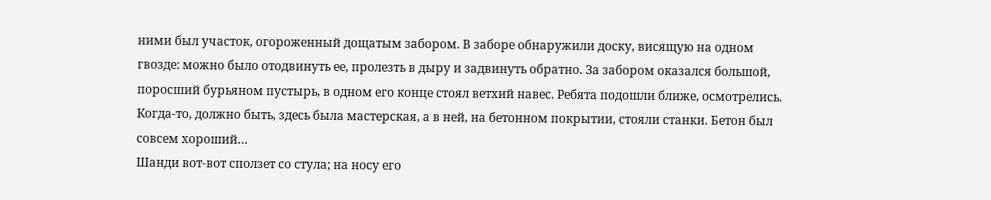ними был участок, огороженный дощатым забором. В заборе обнаружили доску, висящую на одном гвозде: можно было отодвинуть ее, пролезть в дыру и задвинуть обратно. За забором оказался большой, поросший бурьяном пустырь, в одном его конце стоял ветхий навес. Ребята подошли ближе, осмотрелись. Когда-то, должно быть, здесь была мастерская, а в ней, на бетонном покрытии, стояли станки. Бетон был совсем хороший…
Шанди вот-вот сползет со стула; на носу его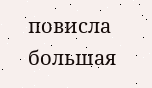повисла большая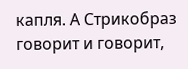капля. А Стрикобраз говорит и говорит,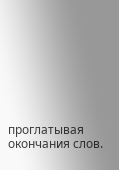проглатывая окончания слов.